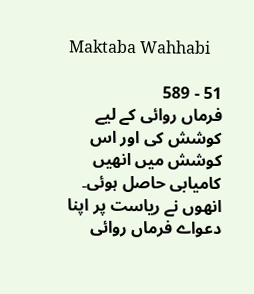Maktaba Wahhabi

51 - 589
فرماں روائی کے لیے کوشش کی اور اس کوشش میں انھیں کامیابی حاصل ہوئی۔ انھوں نے ریاست پر اپنا دعواے فرماں روائی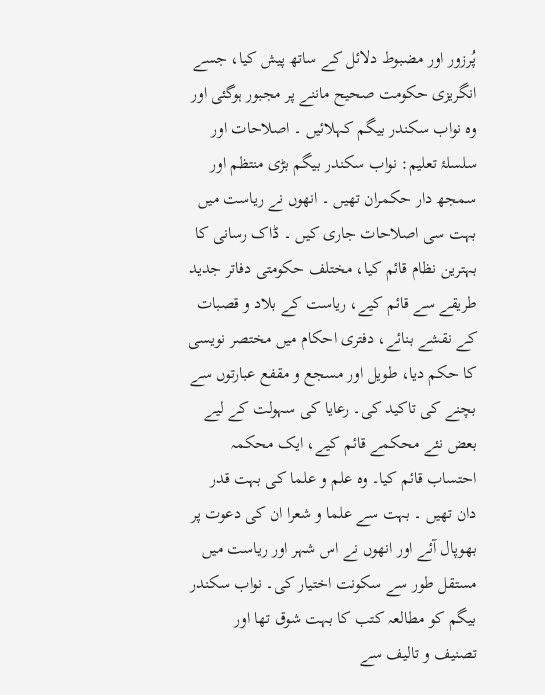پُرزور اور مضبوط دلائل کے ساتھ پیش کیا، جسے انگریزی حکومت صحیح ماننے پر مجبور ہوگئی اور وہ نواب سکندر بیگم کہلائیں ۔ اصلاحات اور سلسلۂ تعلیم: نواب سکندر بیگم بڑی منتظم اور سمجھ دار حکمران تھیں ۔ انھوں نے ریاست میں بہت سی اصلاحات جاری کیں ۔ ڈاک رسانی کا بہترین نظام قائم کیا، مختلف حکومتی دفاتر جدید طریقے سے قائم کیے، ریاست کے بلاد و قصبات کے نقشے بنائے، دفتری احکام میں مختصر نویسی کا حکم دیا، طویل اور مسجع و مقفع عبارتوں سے بچنے کی تاکید کی۔ رعایا کی سہولت کے لیے بعض نئے محکمے قائم کیے، ایک محکمہ احتساب قائم کیا۔ وہ علم و علما کی بہت قدر دان تھیں ۔ بہت سے علما و شعرا ان کی دعوت پر بھوپال آئے اور انھوں نے اس شہر اور ریاست میں مستقل طور سے سکونت اختیار کی۔ نواب سکندر بیگم کو مطالعہ کتب کا بہت شوق تھا اور تصنیف و تالیف سے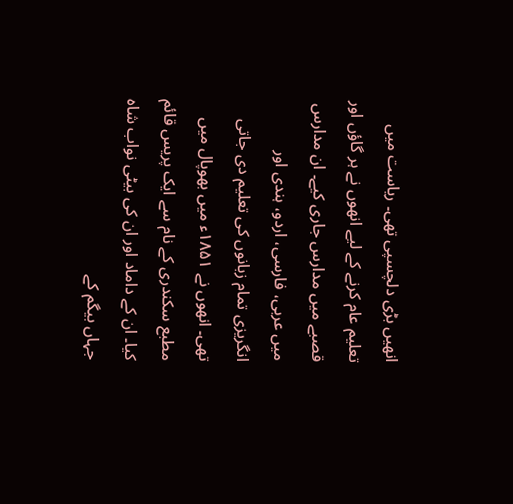انھیں بڑی دلچسپی تھی۔ ریاست میں تعلیم عام کرنے کے لیے انھوں نے ہر گاؤں اور قصبے میں مدارس جاری کیے۔ ان مدارس میں عربی، فارسی، اردو، ہندی اور انگریزی تمام زبانوں کی تعلیم دی جاتی تھی۔ انھوں نے ۱۸۵۱ء میں بھوپال میں مطبع سکندری کے نام سے ایک پریس قائم کیا۔ ان کے داماد اور ان کی بیٹی نواب شاہ جہاں بیگم کے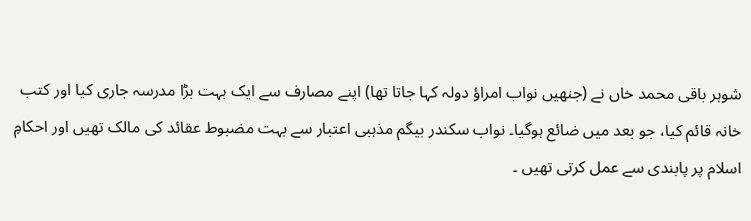شوہر باقی محمد خاں نے (جنھیں نواب امراؤ دولہ کہا جاتا تھا) اپنے مصارف سے ایک بہت بڑا مدرسہ جاری کیا اور کتب خانہ قائم کیا، جو بعد میں ضائع ہوگیا۔ نواب سکندر بیگم مذہبی اعتبار سے بہت مضبوط عقائد کی مالک تھیں اور احکامِ اسلام پر پابندی سے عمل کرتی تھیں ۔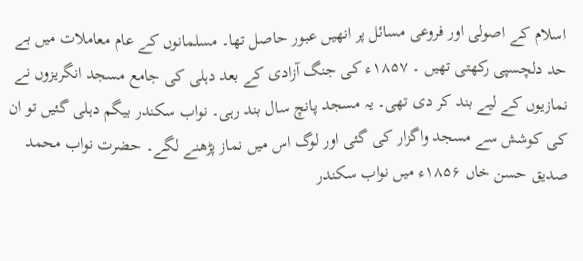اسلام کے اصولی اور فروعی مسائل پر انھیں عبور حاصل تھا۔ مسلمانوں کے عام معاملات میں بے حد دلچسپی رکھتی تھیں ۔ ۱۸۵۷ء کی جنگ آزادی کے بعد دہلی کی جامع مسجد انگریزوں نے نمازیوں کے لیے بند کر دی تھی۔ یہ مسجد پانچ سال بند رہی۔ نواب سکندر بیگم دہلی گئیں تو ان کی کوشش سے مسجد واگزار کی گئی اور لوگ اس میں نماز پڑھنے لگے۔ حضرت نواب محمد صدیق حسن خاں ۱۸۵۶ء میں نواب سکندر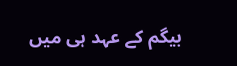بیگم کے عہد ہی میں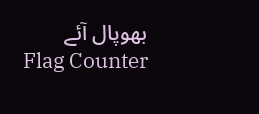بھوپال آئے
Flag Counter